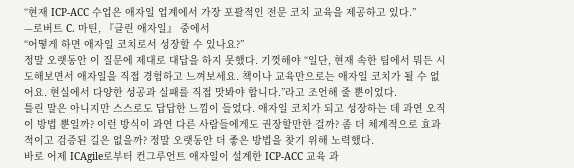“현재 ICP-ACC 수업은 애자일 업계에서 가장 포괄적인 전문 코치 교육을 제공하고 있다.”
—로버트 C. 마틴, 『클린 애자일』 중에서
“어떻게 하면 애자일 코치로서 성장할 수 있나요?”
정말 오랫동안 이 질문에 제대로 대답을 하지 못했다. 기껏해야 “일단, 현재 속한 팀에서 뭐든 시도해보면서 애자일을 직접 경험하고 느껴보세요. 책이나 교육만으로는 애자일 코치가 될 수 없어요. 현실에서 다양한 성공과 실패를 직접 맛봐야 합니다.”라고 조언해 줄 뿐이었다.
틀린 말은 아니지만 스스로도 답답한 느낌이 들었다. 애자일 코치가 되고 성장하는 데 과연 오직 이 방법 뿐일까? 이런 방식이 과연 다른 사람들에게도 권장할만한 걸까? 좀 더 체계적으로 효과적이고 검증된 길은 없을까? 정말 오랫동안 더 좋은 방법을 찾기 위해 노력했다.
바로 어제 ICAgile로부터 컨그루언트 애자일이 설계한 ICP-ACC 교육 과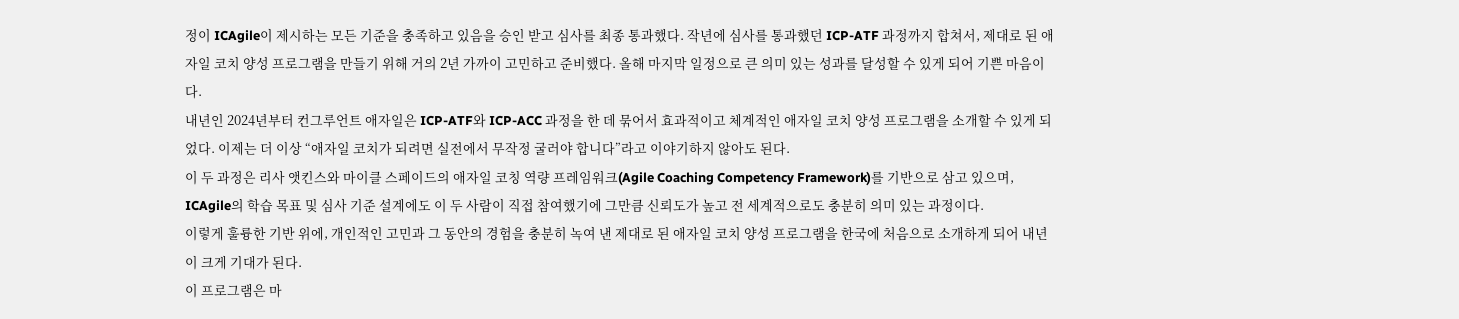정이 ICAgile이 제시하는 모든 기준을 충족하고 있음을 승인 받고 심사를 최종 통과했다. 작년에 심사를 통과했던 ICP-ATF 과정까지 합쳐서, 제대로 된 애자일 코치 양성 프로그램을 만들기 위해 거의 2년 가까이 고민하고 준비했다. 올해 마지막 일정으로 큰 의미 있는 성과를 달성할 수 있게 되어 기쁜 마음이다.
내년인 2024년부터 컨그루언트 애자일은 ICP-ATF와 ICP-ACC 과정을 한 데 묶어서 효과적이고 체계적인 애자일 코치 양성 프로그램을 소개할 수 있게 되었다. 이제는 더 이상 “애자일 코치가 되려면 실전에서 무작정 굴러야 합니다”라고 이야기하지 않아도 된다.
이 두 과정은 리사 앳킨스와 마이클 스페이드의 애자일 코칭 역량 프레임워크(Agile Coaching Competency Framework)를 기반으로 삼고 있으며, ICAgile의 학습 목표 및 심사 기준 설계에도 이 두 사람이 직접 참여했기에 그만큼 신뢰도가 높고 전 세계적으로도 충분히 의미 있는 과정이다.
이렇게 훌륭한 기반 위에, 개인적인 고민과 그 동안의 경험을 충분히 녹여 낸 제대로 된 애자일 코치 양성 프로그램을 한국에 처음으로 소개하게 되어 내년이 크게 기대가 된다.
이 프로그램은 마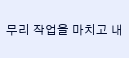무리 작업을 마치고 내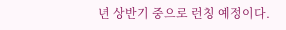년 상반기 중으로 런칭 예정이다.